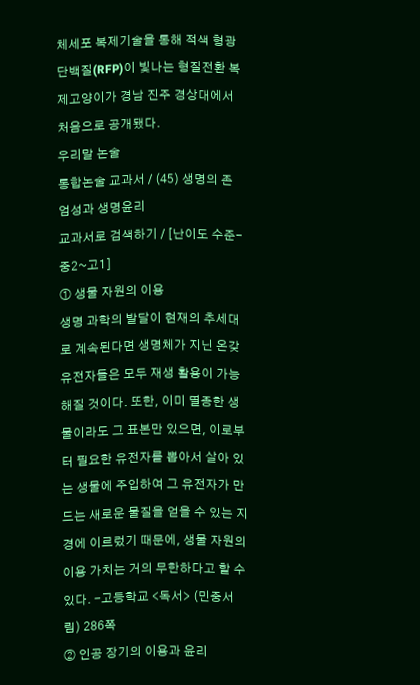체세포 복제기술을 통해 적색 형광 단백질(RFP)이 빛나는 형질전환 복제고양이가 경남 진주 경상대에서 처음으로 공개됐다.
우리말 논술
통합논술 교과서 / (45) 생명의 존엄성과 생명윤리
교과서로 검색하기 / [난이도 수준-중2~고1]
① 생물 자원의 이용
생명 과학의 발달이 현재의 추세대로 계속된다면 생명체가 지닌 온갖 유전자들은 모두 재생 활용이 가능해질 것이다. 또한, 이미 멸종한 생물이라도 그 표본만 있으면, 이로부터 필요한 유전자를 뽑아서 살아 있는 생물에 주입하여 그 유전자가 만드는 새로운 물질을 얻을 수 있는 지경에 이르렀기 때문에, 생물 자원의 이용 가치는 거의 무한하다고 할 수 있다. -고등학교 <독서> (민중서림) 286쪽
② 인공 장기의 이용과 윤리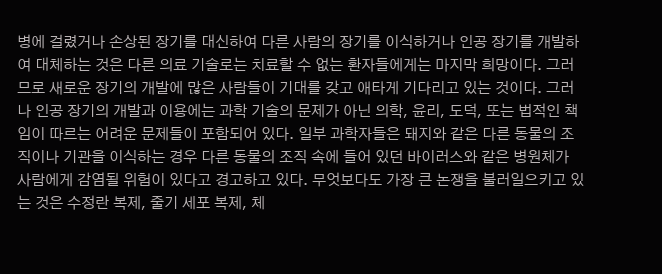병에 걸렸거나 손상된 장기를 대신하여 다른 사람의 장기를 이식하거나 인공 장기를 개발하여 대체하는 것은 다른 의료 기술로는 치료할 수 없는 환자들에게는 마지막 희망이다. 그러므로 새로운 장기의 개발에 많은 사람들이 기대를 갖고 애타게 기다리고 있는 것이다. 그러나 인공 장기의 개발과 이용에는 과학 기술의 문제가 아닌 의학, 윤리, 도덕, 또는 법적인 책임이 따르는 어려운 문제들이 포함되어 있다. 일부 과학자들은 돼지와 같은 다른 동물의 조직이나 기관을 이식하는 경우 다른 동물의 조직 속에 들어 있던 바이러스와 같은 병원체가 사람에게 감염될 위험이 있다고 경고하고 있다. 무엇보다도 가장 큰 논쟁을 불러일으키고 있는 것은 수정란 복제, 줄기 세포 복제, 체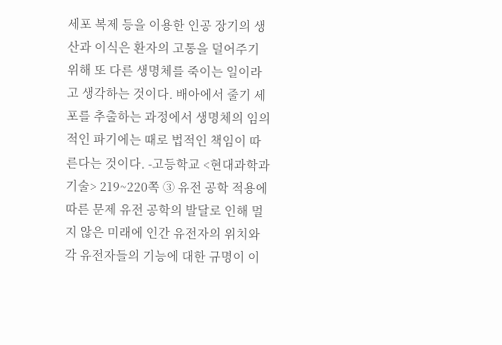세포 복제 등을 이용한 인공 장기의 생산과 이식은 환자의 고통을 덜어주기 위해 또 다른 생명체를 죽이는 일이라고 생각하는 것이다. 배아에서 줄기 세포를 추출하는 과정에서 생명체의 임의적인 파기에는 때로 법적인 책임이 따른다는 것이다. -고등학교 <현대과학과 기술> 219~220쪽 ③ 유전 공학 적용에 따른 문제 유전 공학의 발달로 인해 멀지 않은 미래에 인간 유전자의 위치와 각 유전자들의 기능에 대한 규명이 이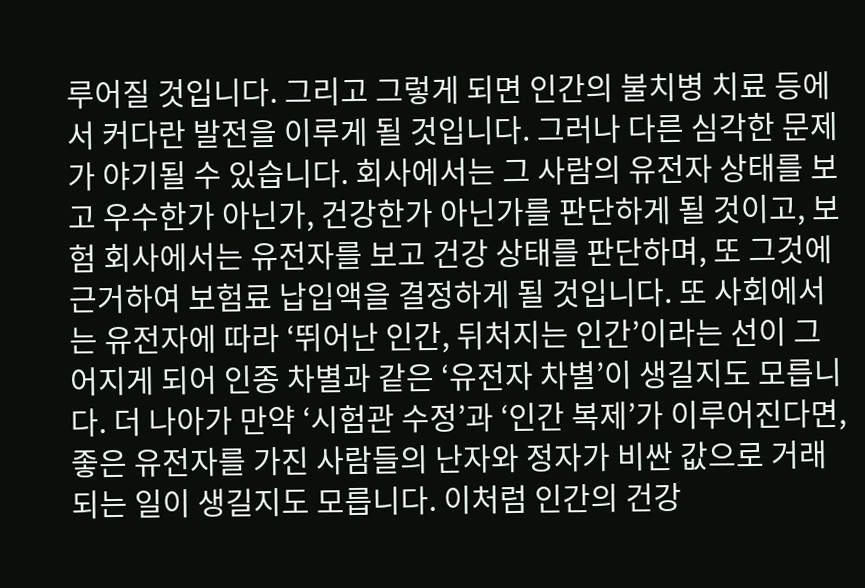루어질 것입니다. 그리고 그렇게 되면 인간의 불치병 치료 등에서 커다란 발전을 이루게 될 것입니다. 그러나 다른 심각한 문제가 야기될 수 있습니다. 회사에서는 그 사람의 유전자 상태를 보고 우수한가 아닌가, 건강한가 아닌가를 판단하게 될 것이고, 보험 회사에서는 유전자를 보고 건강 상태를 판단하며, 또 그것에 근거하여 보험료 납입액을 결정하게 될 것입니다. 또 사회에서는 유전자에 따라 ‘뛰어난 인간, 뒤처지는 인간’이라는 선이 그어지게 되어 인종 차별과 같은 ‘유전자 차별’이 생길지도 모릅니다. 더 나아가 만약 ‘시험관 수정’과 ‘인간 복제’가 이루어진다면, 좋은 유전자를 가진 사람들의 난자와 정자가 비싼 값으로 거래되는 일이 생길지도 모릅니다. 이처럼 인간의 건강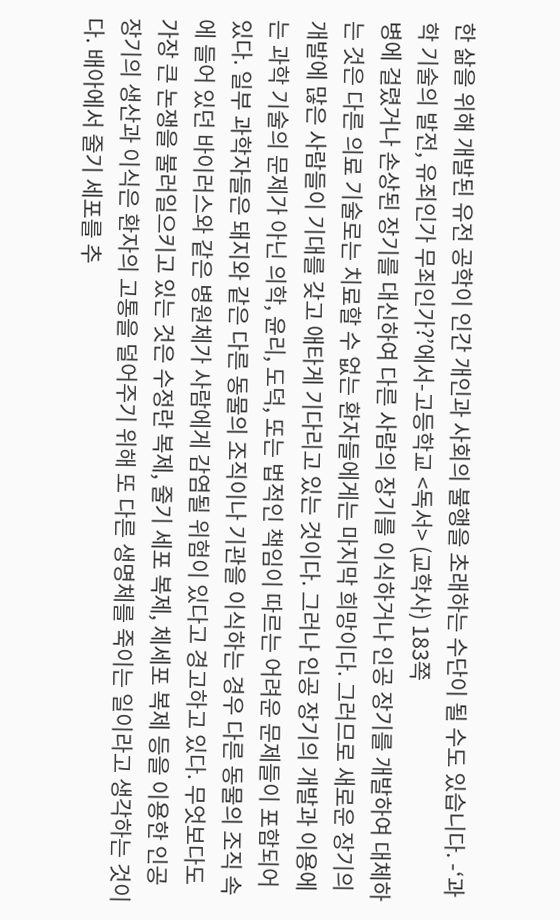한 삶을 위해 개발된 유전 공학이 인간 개인과 사회의 불행을 초래하는 수단이 될 수도 있습니다. -‘과학 기술의 발전, 유죄인가 무죄인가?’에서-고등학교 <독서> (교학사) 183쪽
병에 걸렸거나 손상된 장기를 대신하여 다른 사람의 장기를 이식하거나 인공 장기를 개발하여 대체하는 것은 다른 의료 기술로는 치료할 수 없는 환자들에게는 마지막 희망이다. 그러므로 새로운 장기의 개발에 많은 사람들이 기대를 갖고 애타게 기다리고 있는 것이다. 그러나 인공 장기의 개발과 이용에는 과학 기술의 문제가 아닌 의학, 윤리, 도덕, 또는 법적인 책임이 따르는 어려운 문제들이 포함되어 있다. 일부 과학자들은 돼지와 같은 다른 동물의 조직이나 기관을 이식하는 경우 다른 동물의 조직 속에 들어 있던 바이러스와 같은 병원체가 사람에게 감염될 위험이 있다고 경고하고 있다. 무엇보다도 가장 큰 논쟁을 불러일으키고 있는 것은 수정란 복제, 줄기 세포 복제, 체세포 복제 등을 이용한 인공 장기의 생산과 이식은 환자의 고통을 덜어주기 위해 또 다른 생명체를 죽이는 일이라고 생각하는 것이다. 배아에서 줄기 세포를 추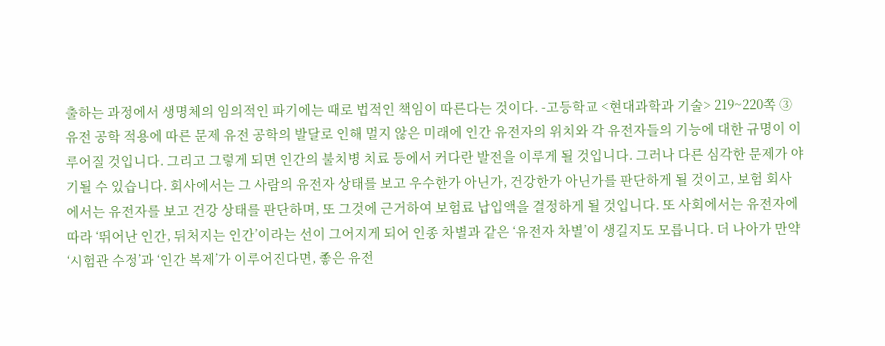출하는 과정에서 생명체의 임의적인 파기에는 때로 법적인 책임이 따른다는 것이다. -고등학교 <현대과학과 기술> 219~220쪽 ③ 유전 공학 적용에 따른 문제 유전 공학의 발달로 인해 멀지 않은 미래에 인간 유전자의 위치와 각 유전자들의 기능에 대한 규명이 이루어질 것입니다. 그리고 그렇게 되면 인간의 불치병 치료 등에서 커다란 발전을 이루게 될 것입니다. 그러나 다른 심각한 문제가 야기될 수 있습니다. 회사에서는 그 사람의 유전자 상태를 보고 우수한가 아닌가, 건강한가 아닌가를 판단하게 될 것이고, 보험 회사에서는 유전자를 보고 건강 상태를 판단하며, 또 그것에 근거하여 보험료 납입액을 결정하게 될 것입니다. 또 사회에서는 유전자에 따라 ‘뛰어난 인간, 뒤처지는 인간’이라는 선이 그어지게 되어 인종 차별과 같은 ‘유전자 차별’이 생길지도 모릅니다. 더 나아가 만약 ‘시험관 수정’과 ‘인간 복제’가 이루어진다면, 좋은 유전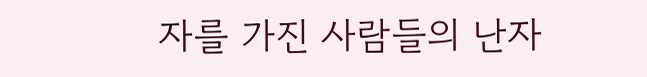자를 가진 사람들의 난자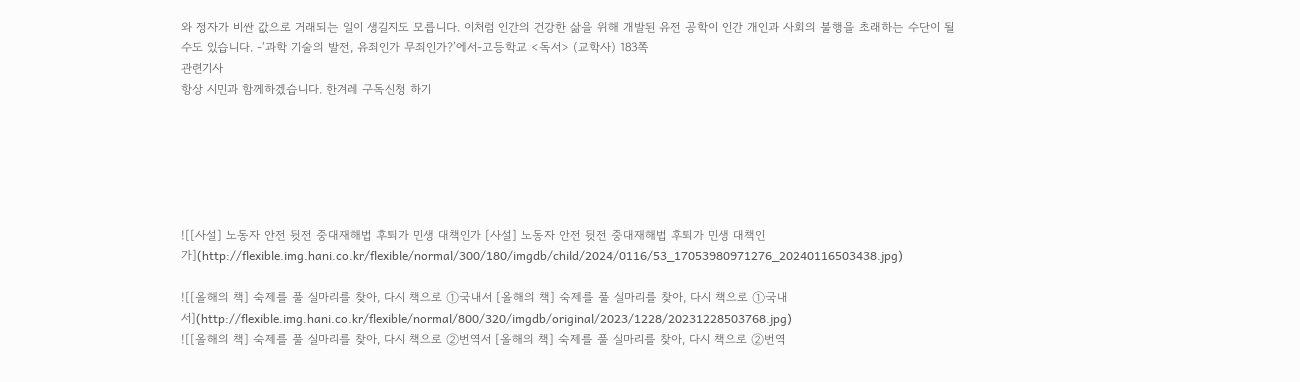와 정자가 비싼 값으로 거래되는 일이 생길지도 모릅니다. 이처럼 인간의 건강한 삶을 위해 개발된 유전 공학이 인간 개인과 사회의 불행을 초래하는 수단이 될 수도 있습니다. -‘과학 기술의 발전, 유죄인가 무죄인가?’에서-고등학교 <독서> (교학사) 183쪽
관련기사
항상 시민과 함께하겠습니다. 한겨레 구독신청 하기






![[사설] 노동자 안전 뒷전 중대재해법 후퇴가 민생 대책인가 [사설] 노동자 안전 뒷전 중대재해법 후퇴가 민생 대책인가](http://flexible.img.hani.co.kr/flexible/normal/300/180/imgdb/child/2024/0116/53_17053980971276_20240116503438.jpg)

![[올해의 책] 숙제를 풀 실마리를 찾아, 다시 책으로 ①국내서 [올해의 책] 숙제를 풀 실마리를 찾아, 다시 책으로 ①국내서](http://flexible.img.hani.co.kr/flexible/normal/800/320/imgdb/original/2023/1228/20231228503768.jpg)
![[올해의 책] 숙제를 풀 실마리를 찾아, 다시 책으로 ②번역서 [올해의 책] 숙제를 풀 실마리를 찾아, 다시 책으로 ②번역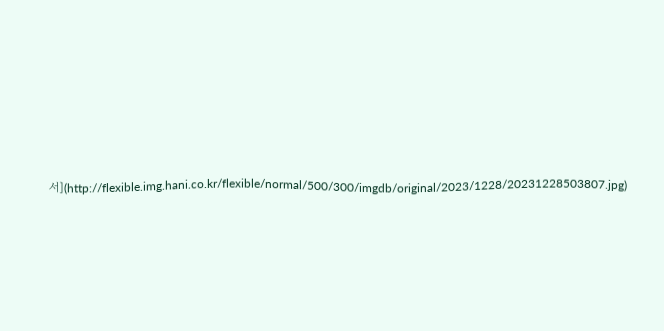서](http://flexible.img.hani.co.kr/flexible/normal/500/300/imgdb/original/2023/1228/20231228503807.jpg)